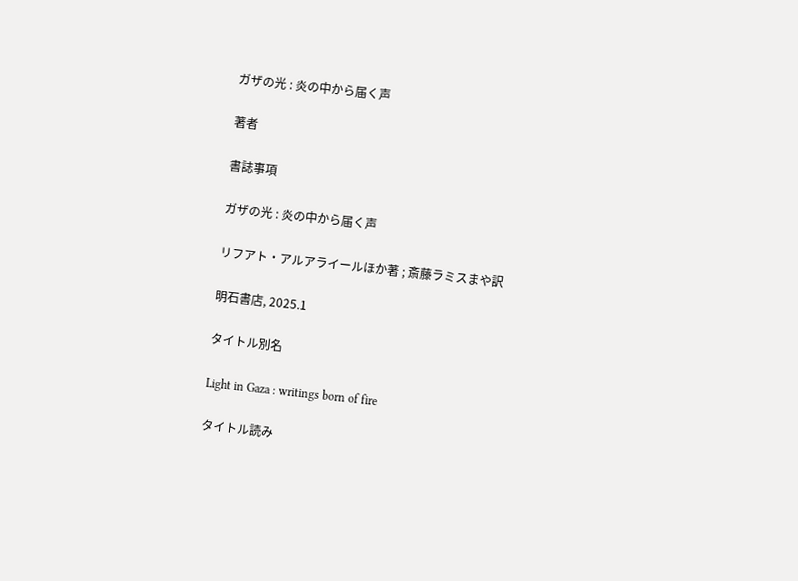ガザの光 : 炎の中から届く声

著者

書誌事項

ガザの光 : 炎の中から届く声

リフアト・アルアライールほか著 ; 斎藤ラミスまや訳

明石書店, 2025.1

タイトル別名

Light in Gaza : writings born of fire

タイトル読み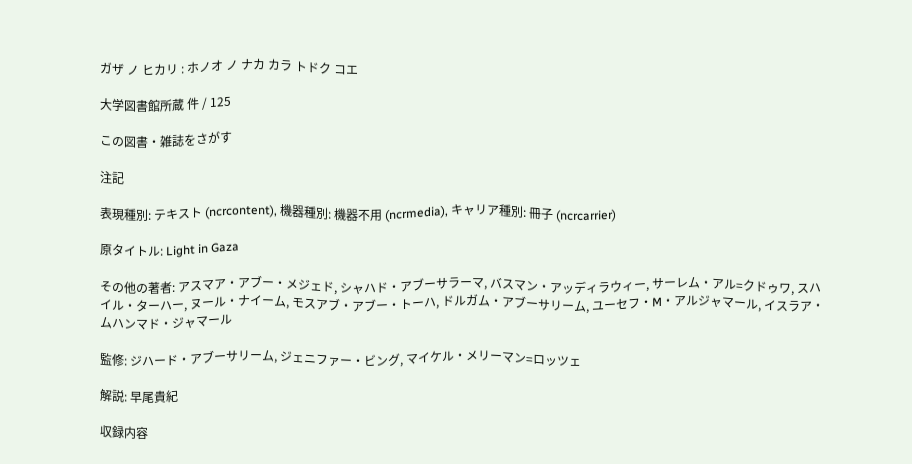ガザ ノ ヒカリ : ホノオ ノ ナカ カラ トドク コエ

大学図書館所蔵 件 / 125

この図書・雑誌をさがす

注記

表現種別: テキスト (ncrcontent), 機器種別: 機器不用 (ncrmedia), キャリア種別: 冊子 (ncrcarrier)

原タイトル: Light in Gaza

その他の著者: アスマア・アブー・メジェド, シャハド・アブーサラーマ, バスマン・アッディラウィー, サーレム・アル=クドゥワ, スハイル・ターハー, ヌール・ナイーム, モスアブ・アブー・トーハ, ドルガム・アブーサリーム, ユーセフ・M・アルジャマール, イスラア・ムハンマド・ジャマール

監修: ジハード・アブーサリーム, ジェニファー・ビング, マイケル・メリーマン=ロッツェ

解説: 早尾貴紀

収録内容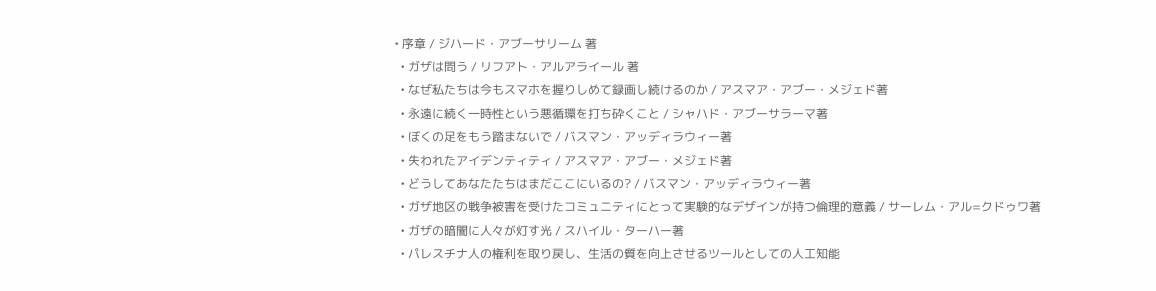• 序章 / ジハード・アブーサリーム 著
  • ガザは問う / リフアト・アルアライール 著
  • なぜ私たちは今もスマホを握りしめて録画し続けるのか / アスマア・アブー・メジェド著
  • 永遠に続く一時性という悪循環を打ち砕くこと / シャハド・アブーサラーマ著
  • ぼくの足をもう踏まないで / バスマン・アッディラウィー著
  • 失われたアイデンティティ / アスマア・アブー・メジェド著
  • どうしてあなたたちはまだここにいるの? / バスマン・アッディラウィー著
  • ガザ地区の戦争被害を受けたコミュニティにとって実験的なデザインが持つ倫理的意義 / サーレム・アル=クドゥワ著
  • ガザの暗闇に人々が灯す光 / スハイル・ターハー著
  • パレスチナ人の権利を取り戻し、生活の質を向上させるツールとしての人工知能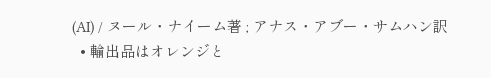(AI) / ヌール・ナイーム著 ; アナス・アブー・サムハン訳
  • 輸出品はオレンジと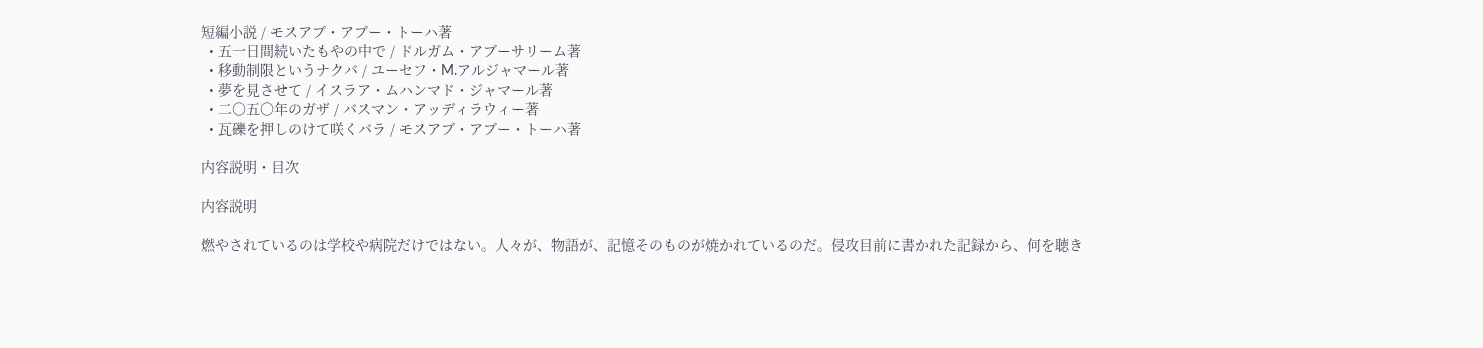短編小説 / モスアブ・アブー・トーハ著
  • 五一日間続いたもやの中で / ドルガム・アブーサリーム著
  • 移動制限というナクバ / ユーセフ・M.アルジャマール著
  • 夢を見させて / イスラア・ムハンマド・ジャマール著
  • 二〇五〇年のガザ / バスマン・アッディラウィー著
  • 瓦礫を押しのけて咲くバラ / モスアブ・アブー・トーハ著

内容説明・目次

内容説明

燃やされているのは学校や病院だけではない。人々が、物語が、記憶そのものが焼かれているのだ。侵攻目前に書かれた記録から、何を聴き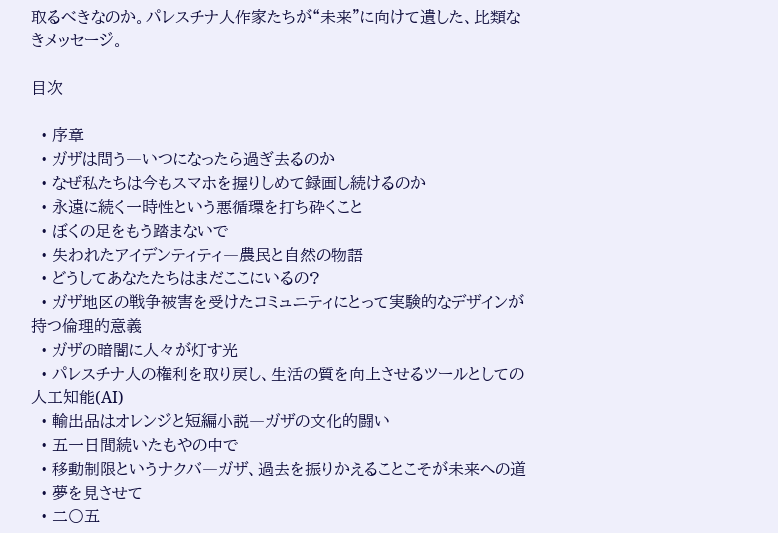取るべきなのか。パレスチナ人作家たちが“未来”に向けて遺した、比類なきメッセージ。

目次

  • 序章
  • ガザは問う―いつになったら過ぎ去るのか
  • なぜ私たちは今もスマホを握りしめて録画し続けるのか
  • 永遠に続く一時性という悪循環を打ち砕くこと
  • ぼくの足をもう踏まないで
  • 失われたアイデンティティ―農民と自然の物語
  • どうしてあなたたちはまだここにいるの?
  • ガザ地区の戦争被害を受けたコミュニティにとって実験的なデザインが持つ倫理的意義
  • ガザの暗闇に人々が灯す光
  • パレスチナ人の権利を取り戻し、生活の質を向上させるツールとしての人工知能(AI)
  • 輸出品はオレンジと短編小説―ガザの文化的闘い
  • 五一日間続いたもやの中で
  • 移動制限というナクバ―ガザ、過去を振りかえることこそが未来への道
  • 夢を見させて
  • 二〇五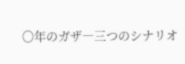〇年のガザ―三つのシナリオ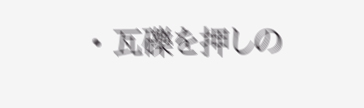• 瓦礫を押しの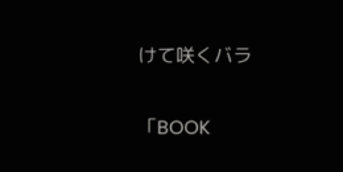けて咲くバラ

「BOOK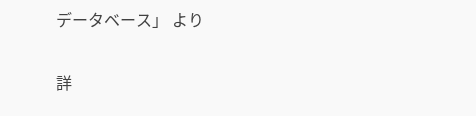データベース」 より

詳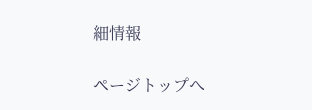細情報

ページトップへ